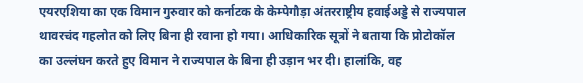एयरएशिया का एक विमान गुरुवार को कर्नाटक के केम्पेगौड़ा अंतरराष्ट्रीय हवाईअड्डे से राज्यपाल थावरचंद गहलोत को लिए बिना ही रवाना हो गया। आधिकारिक सूत्रों ने बताया कि प्रोटोकॉल का उल्लंघन करते हुए विमान ने राज्यपाल के बिना ही उड़ान भर दी। हालांकि, वह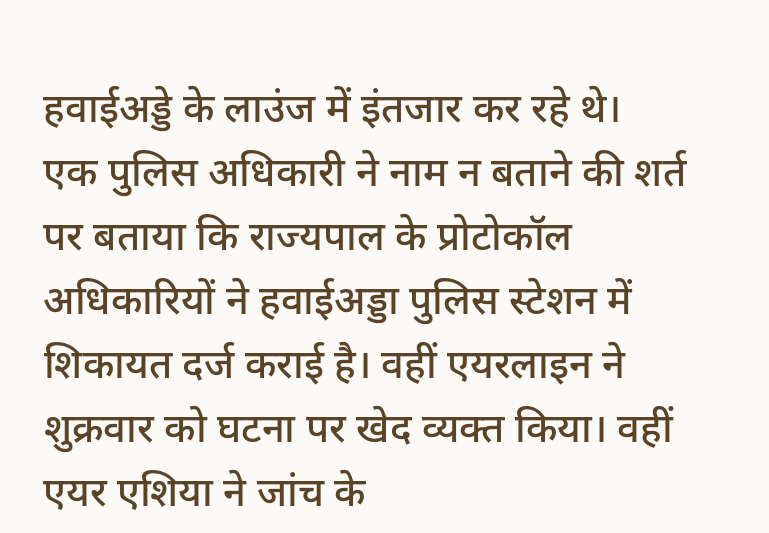हवाईअड्डे के लाउंज में इंतजार कर रहे थे।
एक पुलिस अधिकारी ने नाम न बताने की शर्त पर बताया कि राज्यपाल के प्रोटोकॉल अधिकारियों ने हवाईअड्डा पुलिस स्टेशन में शिकायत दर्ज कराई है। वहीं एयरलाइन ने शुक्रवार को घटना पर खेद व्यक्त किया। वहीं एयर एशिया ने जांच के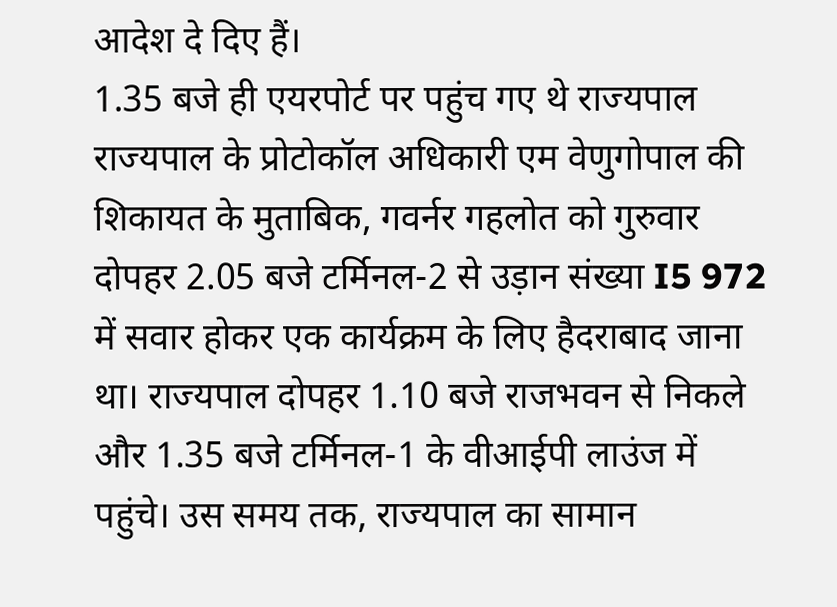आदेश दे दिए हैं।
1.35 बजे ही एयरपोर्ट पर पहुंच गए थे राज्यपाल
राज्यपाल के प्रोटोकॉल अधिकारी एम वेणुगोपाल की शिकायत के मुताबिक, गवर्नर गहलोत को गुरुवार दोपहर 2.05 बजे टर्मिनल-2 से उड़ान संख्या I5 972 में सवार होकर एक कार्यक्रम के लिए हैदराबाद जाना था। राज्यपाल दोपहर 1.10 बजे राजभवन से निकले और 1.35 बजे टर्मिनल-1 के वीआईपी लाउंज में पहुंचे। उस समय तक, राज्यपाल का सामान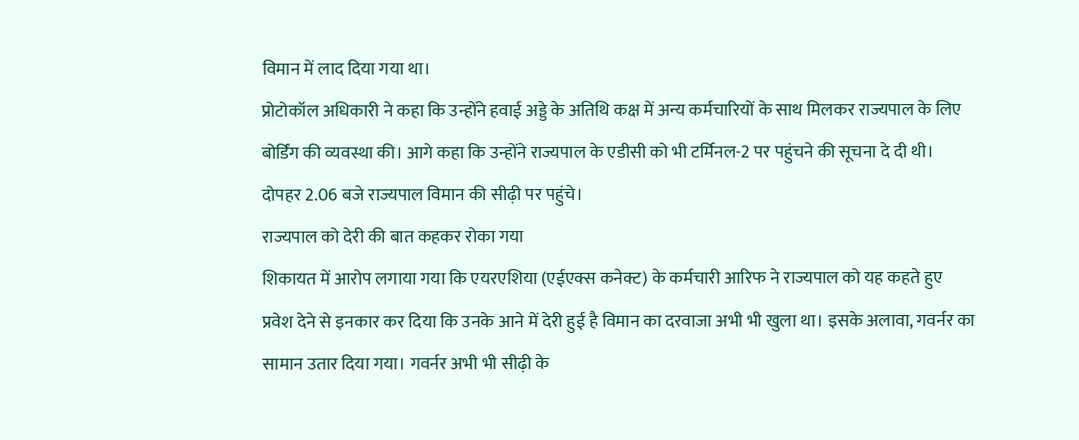विमान में लाद दिया गया था।
प्रोटोकॉल अधिकारी ने कहा कि उन्होंने हवाई अड्डे के अतिथि कक्ष में अन्य कर्मचारियों के साथ मिलकर राज्यपाल के लिए बोर्डिंग की व्यवस्था की। आगे कहा कि उन्होंने राज्यपाल के एडीसी को भी टर्मिनल-2 पर पहुंचने की सूचना दे दी थी। दोपहर 2.06 बजे राज्यपाल विमान की सीढ़ी पर पहुंचे।
राज्यपाल को देरी की बात कहकर रोका गया
शिकायत में आरोप लगाया गया कि एयरएशिया (एईएक्स कनेक्ट) के कर्मचारी आरिफ ने राज्यपाल को यह कहते हुए प्रवेश देने से इनकार कर दिया कि उनके आने में देरी हुई है विमान का दरवाजा अभी भी खुला था। इसके अलावा, गवर्नर का सामान उतार दिया गया। गवर्नर अभी भी सीढ़ी के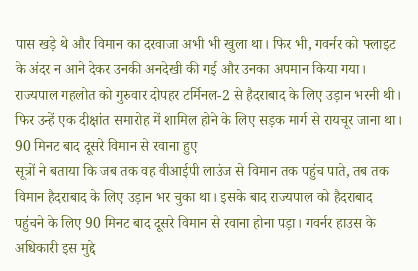पास खड़े थे और विमान का दरवाजा अभी भी खुला था। फिर भी, गवर्नर को फ्लाइट के अंदर न आने देकर उनकी अनदेखी की गई और उनका अपमान किया गया।
राज्यपाल गहलोत को गुरुवार दोपहर टर्मिनल-2 से हैदराबाद के लिए उड़ान भरनी थी। फिर उन्हें एक दीक्षांत समारोह में शामिल होने के लिए सड़क मार्ग से रायचूर जाना था।
90 मिनट बाद दूसरे विमान से रवाना हुए
सूत्रों ने बताया कि जब तक वह वीआईपी लाउंज से विमान तक पहुंच पाते, तब तक विमान हैदराबाद के लिए उड़ान भर चुका था। इसके बाद राज्यपाल को हैदराबाद पहुंचने के लिए 90 मिनट बाद दूसरे विमान से रवाना होना पड़ा। गवर्नर हाउस के अधिकारी इस मुद्दे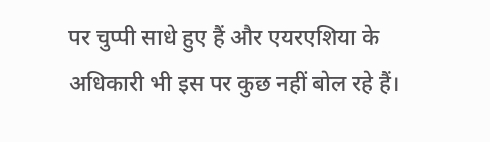पर चुप्पी साधे हुए हैं और एयरएशिया के अधिकारी भी इस पर कुछ नहीं बोल रहे हैं।